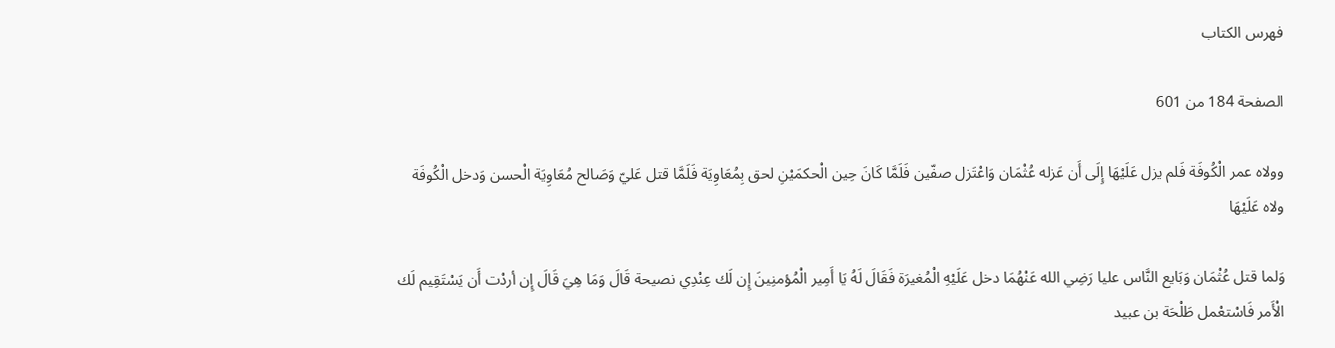فهرس الكتاب

الصفحة 184 من 601

وولاه عمر الْكُوفَة فَلم يزل عَلَيْهَا إِلَى أَن عَزله عُثْمَان وَاعْتَزل صفّين فَلَمَّا كَانَ حِين الْحكمَيْنِ لحق بِمُعَاوِيَة فَلَمَّا قتل عَليّ وَصَالح مُعَاوِيَة الْحسن وَدخل الْكُوفَة ولاه عَلَيْهَا

وَلما قتل عُثْمَان وَبَايع النَّاس عليا رَضِي الله عَنْهُمَا دخل عَلَيْهِ الْمُغيرَة فَقَالَ لَهُ يَا أَمِير الْمُؤمنِينَ إِن لَك عِنْدِي نصيحة قَالَ وَمَا هِيَ قَالَ إِن أردْت أَن يَسْتَقِيم لَك الْأَمر فَاسْتعْمل طَلْحَة بن عبيد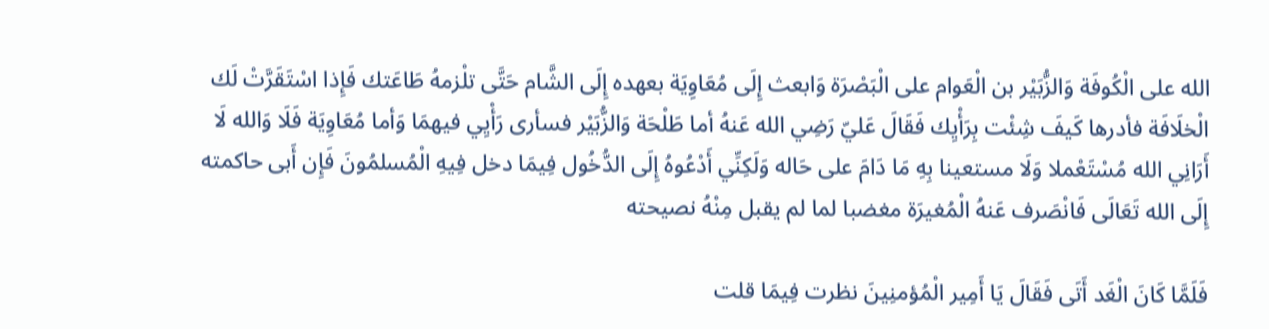الله على الْكُوفَة وَالزُّبَيْر بن الْعَوام على الْبَصْرَة وَابعث إِلَى مُعَاوِيَة بعهده إِلَى الشَّام حَتَّى تلْزمهُ طَاعَتك فَإِذا اسْتَقَرَّتْ لَك الْخلَافَة فأدرها كَيفَ شِئْت بِرَأْيِك فَقَالَ عَليّ رَضِي الله عَنهُ أما طَلْحَة وَالزُّبَيْر فسأرى رَأْيِي فيهمَا وَأما مُعَاوِيَة فَلَا وَالله لَا أَرَانِي الله مُسْتَعْملا وَلَا مستعينا بِهِ مَا دَامَ على حَاله وَلَكِنِّي أَدْعُوهُ إِلَى الدُّخُول فِيمَا دخل فِيهِ الْمُسلمُونَ فَإِن أَبى حاكمته إِلَى الله تَعَالَى فَانْصَرف عَنهُ الْمُغيرَة مغضبا لما لم يقبل مِنْهُ نصيحته

فَلَمَّا كَانَ الْغَد أَتَى فَقَالَ يَا أَمِير الْمُؤمنِينَ نظرت فِيمَا قلت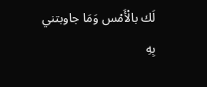لَك بالْأَمْس وَمَا جاوبتني بِهِ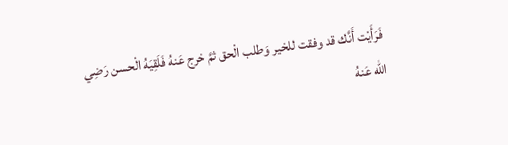فَرَأَيْت أَنَّك قد وفقت للخير وَطلب الْحق ثمَّ خرج عَنهُ فَلَقِيَهُ الْحسن رَضِي الله عَنهُ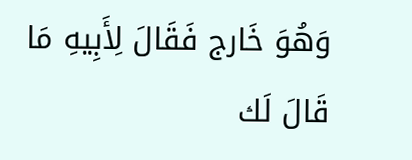وَهُوَ خَارج فَقَالَ لِأَبِيهِ مَا قَالَ لَك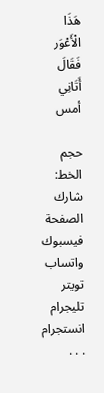هَذَا الْأَعْوَر فَقَالَ أَتَانِي أمس

حجم الخط:
شارك الصفحة
فيسبوك واتساب تويتر تليجرام انستجرام
. . .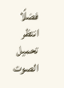فضلًا انتظر تحميل الصوت